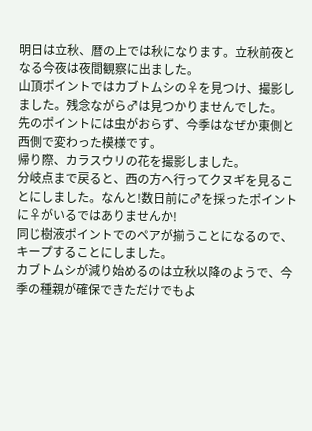明日は立秋、暦の上では秋になります。立秋前夜となる今夜は夜間観察に出ました。
山頂ポイントではカブトムシの♀を見つけ、撮影しました。残念ながら♂は見つかりませんでした。
先のポイントには虫がおらず、今季はなぜか東側と西側で変わった模様です。
帰り際、カラスウリの花を撮影しました。
分岐点まで戻ると、西の方へ行ってクヌギを見ることにしました。なんと!数日前に♂を採ったポイントに♀がいるではありませんか!
同じ樹液ポイントでのペアが揃うことになるので、キープすることにしました。
カブトムシが減り始めるのは立秋以降のようで、今季の種親が確保できただけでもよ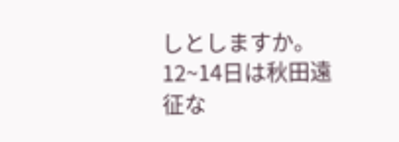しとしますか。12~14日は秋田遠征な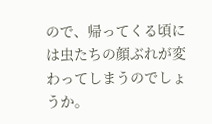ので、帰ってくる頃には虫たちの顔ぶれが変わってしまうのでしょうか。